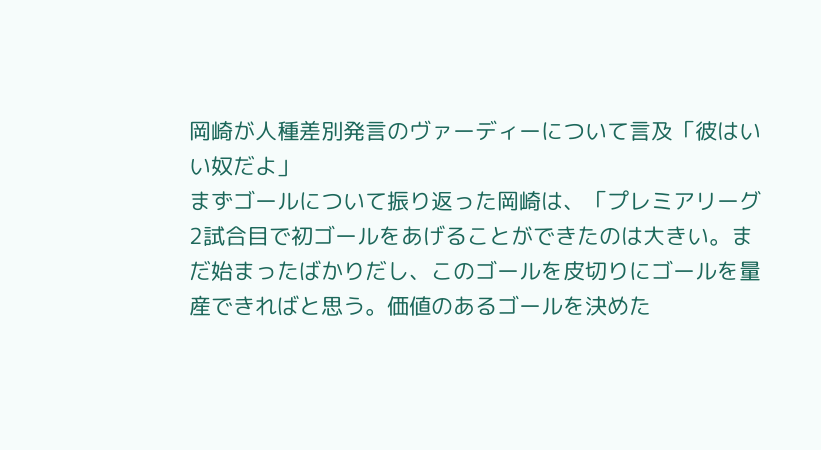岡崎が人種差別発言のヴァーディーについて言及「彼はいい奴だよ」
まずゴールについて振り返った岡崎は、「プレミアリーグ2試合目で初ゴールをあげることができたのは大きい。まだ始まったばかりだし、このゴールを皮切りにゴールを量産できればと思う。価値のあるゴールを決めた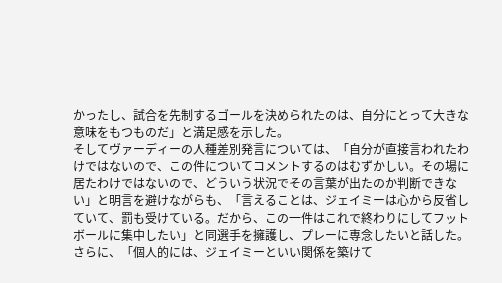かったし、試合を先制するゴールを決められたのは、自分にとって大きな意味をもつものだ」と満足感を示した。
そしてヴァーディーの人種差別発言については、「自分が直接言われたわけではないので、この件についてコメントするのはむずかしい。その場に居たわけではないので、どういう状況でその言葉が出たのか判断できない」と明言を避けながらも、「言えることは、ジェイミーは心から反省していて、罰も受けている。だから、この一件はこれで終わりにしてフットボールに集中したい」と同選手を擁護し、プレーに専念したいと話した。
さらに、「個人的には、ジェイミーといい関係を築けて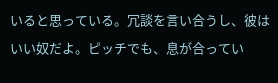いると思っている。冗談を言い合うし、彼はいい奴だよ。ピッチでも、息が合ってい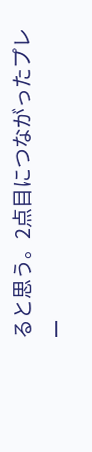ると思う。2点目につながったプレー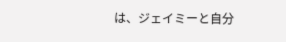は、ジェイミーと自分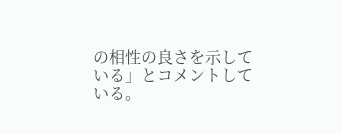の相性の良さを示している」とコメントしている。